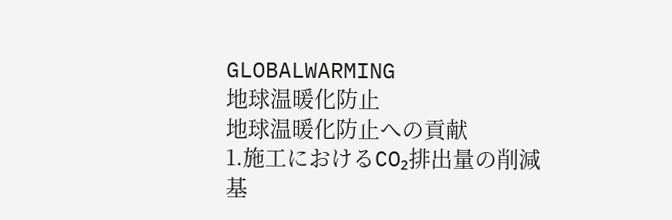GLOBALWARMING
地球温暖化防止
地球温暖化防止への貢献
1.施工におけるCO₂排出量の削減
基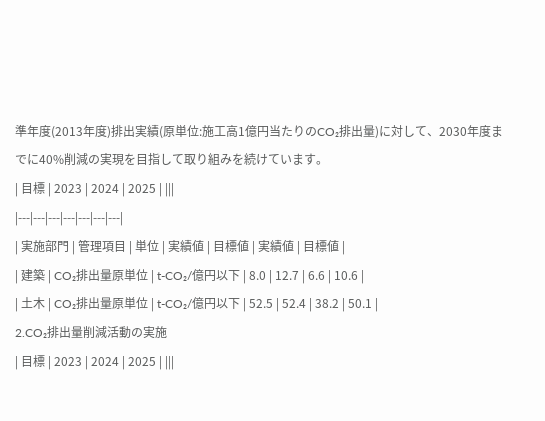準年度(2013年度)排出実績(原単位:施工高1億円当たりのCO₂排出量)に対して、2030年度までに40%削減の実現を目指して取り組みを続けています。
| 目標 | 2023 | 2024 | 2025 | |||
|---|---|---|---|---|---|---|
| 実施部門 | 管理項目 | 単位 | 実績値 | 目標値 | 実績値 | 目標値 |
| 建築 | CO₂排出量原単位 | t-CO₂/億円以下 | 8.0 | 12.7 | 6.6 | 10.6 |
| 土木 | CO₂排出量原単位 | t-CO₂/億円以下 | 52.5 | 52.4 | 38.2 | 50.1 |
2.CO₂排出量削減活動の実施
| 目標 | 2023 | 2024 | 2025 | |||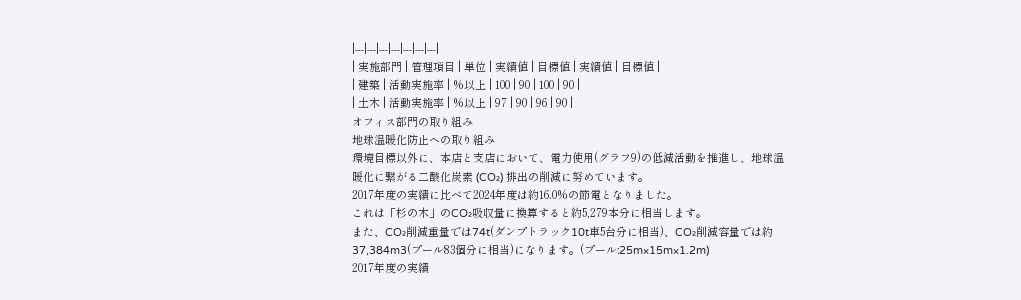|---|---|---|---|---|---|---|
| 実施部門 | 管理項目 | 単位 | 実績値 | 目標値 | 実績値 | 目標値 |
| 建築 | 活動実施率 | %以上 | 100 | 90 | 100 | 90 |
| 土木 | 活動実施率 | %以上 | 97 | 90 | 96 | 90 |
オフィス部門の取り組み
地球温暖化防止への取り組み
環境目標以外に、本店と支店において、電力使用(グラフ9)の低減活動を推進し、地球温暖化に繋がる二酸化炭素 (CO₂) 排出の削減に努めています。
2017年度の実績に比べて2024年度は約16.0%の節電となりました。
これは「杉の木」のCO₂吸収量に換算すると約5,279本分に相当します。
また、CO₂削減重量では74t(ダンプトラック10t車5台分に相当)、CO₂削減容量では約37,384m3(プール83個分に相当)になります。(プール:25m×15m×1.2m)
2017年度の実績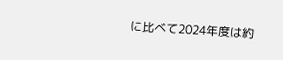に比べて2024年度は約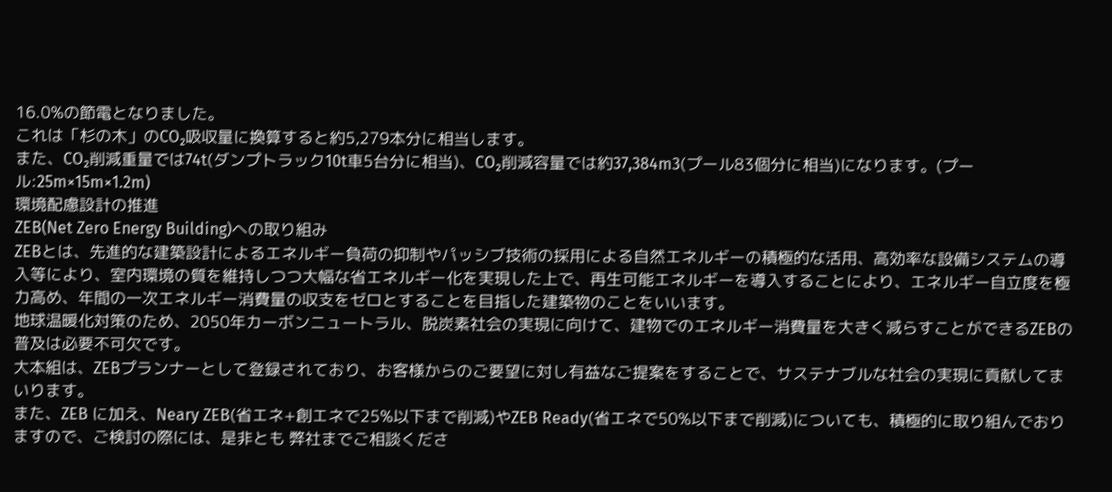16.0%の節電となりました。
これは「杉の木」のCO₂吸収量に換算すると約5,279本分に相当します。
また、CO₂削減重量では74t(ダンプトラック10t車5台分に相当)、CO₂削減容量では約37,384m3(プール83個分に相当)になります。(プール:25m×15m×1.2m)
環境配慮設計の推進
ZEB(Net Zero Energy Building)への取り組み
ZEBとは、先進的な建築設計によるエネルギー負荷の抑制やパッシブ技術の採用による自然エネルギーの積極的な活用、高効率な設備システムの導入等により、室内環境の質を維持しつつ大幅な省エネルギー化を実現した上で、再生可能エネルギーを導入することにより、エネルギー自立度を極力高め、年間の一次エネルギー消費量の収支をゼロとすることを目指した建築物のことをいいます。
地球温暖化対策のため、2050年カーボンニュートラル、脱炭素社会の実現に向けて、建物でのエネルギー消費量を大きく減らすことができるZEBの普及は必要不可欠です。
大本組は、ZEBプランナーとして登録されており、お客様からのご要望に対し有益なご提案をすることで、サステナブルな社会の実現に貢献してまいります。
また、ZEB に加え、Neary ZEB(省エネ+創エネで25%以下まで削減)やZEB Ready(省エネで50%以下まで削減)についても、積極的に取り組んでおりますので、ご検討の際には、是非とも 弊社までご相談くださ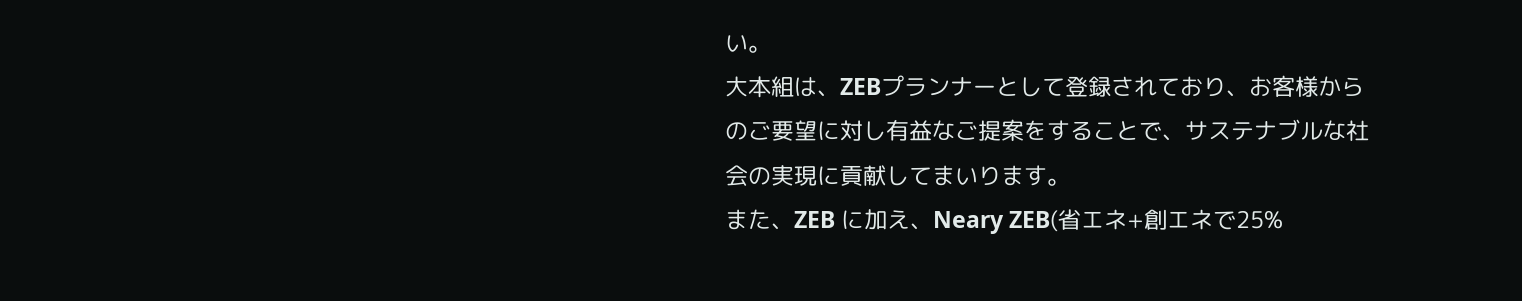い。
大本組は、ZEBプランナーとして登録されており、お客様からのご要望に対し有益なご提案をすることで、サステナブルな社会の実現に貢献してまいります。
また、ZEB に加え、Neary ZEB(省エネ+創エネで25%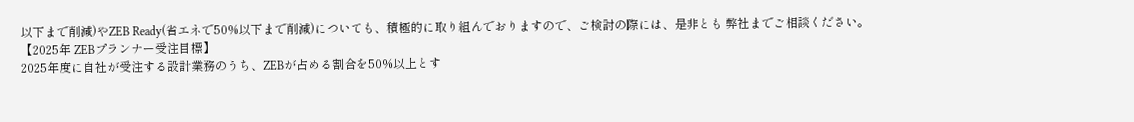以下まで削減)やZEB Ready(省エネで50%以下まで削減)についても、積極的に取り組んでおりますので、ご検討の際には、是非とも 弊社までご相談ください。
【2025年 ZEBプランナー受注目標】
2025年度に自社が受注する設計業務のうち、ZEBが占める割合を50%以上とす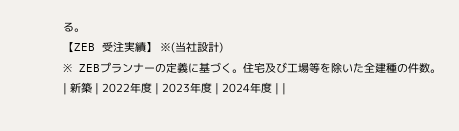る。
【ZEB 受注実績】 ※(当社設計)
※ ZEBプランナーの定義に基づく。住宅及び工場等を除いた全建種の件数。
| 新築 | 2022年度 | 2023年度 | 2024年度 | |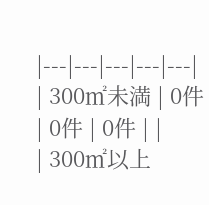|---|---|---|---|---|
| 300㎡未満 | 0件 | 0件 | 0件 | |
| 300㎡以上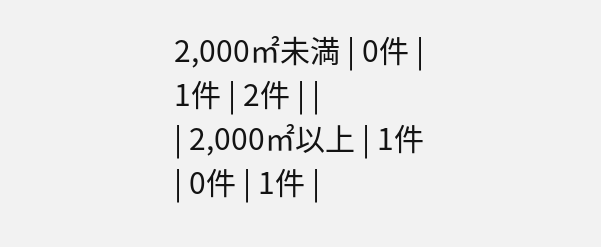2,000㎡未満 | 0件 | 1件 | 2件 | |
| 2,000㎡以上 | 1件 | 0件 | 1件 |